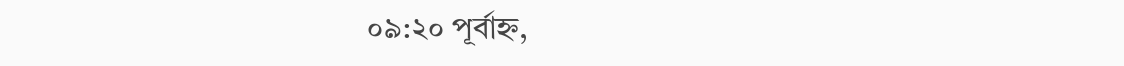০৯:২০ পূর্বাহ্ন,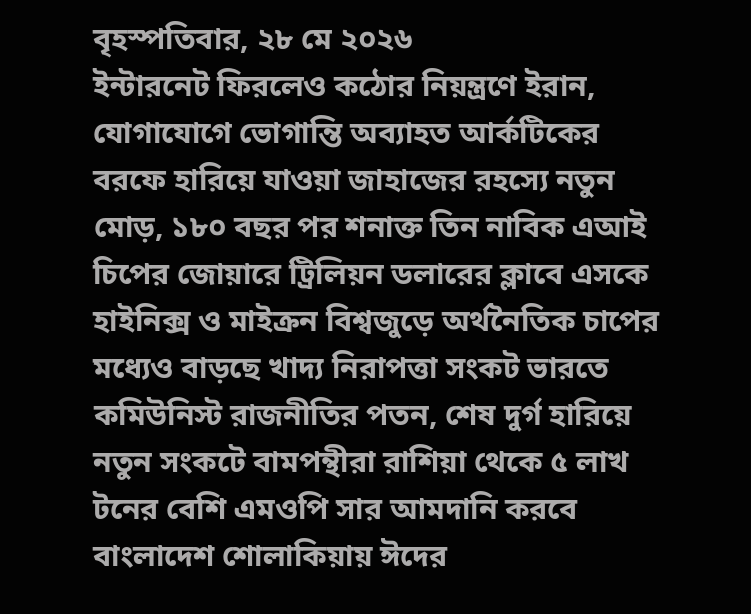বৃহস্পতিবার, ২৮ মে ২০২৬
ইন্টারনেট ফিরলেও কঠোর নিয়ন্ত্রণে ইরান, যোগাযোগে ভোগান্তি অব্যাহত আর্কটিকের বরফে হারিয়ে যাওয়া জাহাজের রহস্যে নতুন মোড়, ১৮০ বছর পর শনাক্ত তিন নাবিক এআই চিপের জোয়ারে ট্রিলিয়ন ডলারের ক্লাবে এসকে হাইনিক্স ও মাইক্রন বিশ্বজুড়ে অর্থনৈতিক চাপের মধ্যেও বাড়ছে খাদ্য নিরাপত্তা সংকট ভারতে কমিউনিস্ট রাজনীতির পতন, শেষ দুর্গ হারিয়ে নতুন সংকটে বামপন্থীরা রাশিয়া থেকে ৫ লাখ টনের বেশি এমওপি সার আমদানি করবে বাংলাদেশ শোলাকিয়ায় ঈদের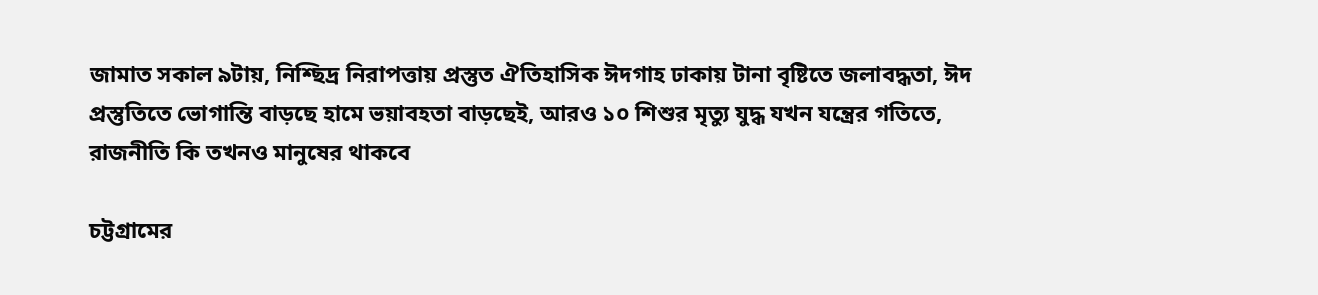জামাত সকাল ৯টায়, নিশ্ছিদ্র নিরাপত্তায় প্রস্তুত ঐতিহাসিক ঈদগাহ ঢাকায় টানা বৃষ্টিতে জলাবদ্ধতা, ঈদ প্রস্তুতিতে ভোগান্তি বাড়ছে হামে ভয়াবহতা বাড়ছেই, আরও ১০ শিশুর মৃত্যু যুদ্ধ যখন যন্ত্রের গতিতে, রাজনীতি কি তখনও মানুষের থাকবে

চট্টগ্রামের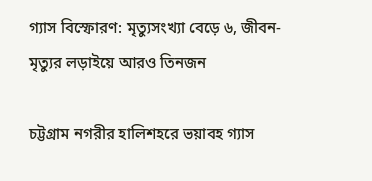গ্যাস বিস্ফোরণ: মৃত্যুসংখ্যা বেড়ে ৬, জীবন-মৃত্যুর লড়াইয়ে আরও তিনজন

চট্টগ্রাম নগরীর হালিশহরে ভয়াবহ গ্যাস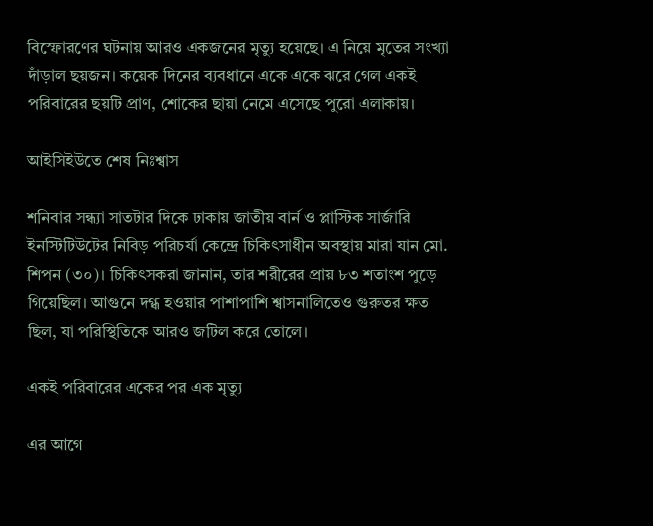বিস্ফোরণের ঘটনায় আরও একজনের মৃত্যু হয়েছে। এ নিয়ে মৃতের সংখ্যা দাঁড়াল ছয়জন। কয়েক দিনের ব্যবধানে একে একে ঝরে গেল একই পরিবারের ছয়টি প্রাণ, শোকের ছায়া নেমে এসেছে পুরো এলাকায়।

আইসিইউতে শেষ নিঃশ্বাস

শনিবার সন্ধ্যা সাতটার দিকে ঢাকায় জাতীয় বার্ন ও প্লাস্টিক সার্জারি ইনস্টিটিউটের নিবিড় পরিচর্যা কেন্দ্রে চিকিৎসাধীন অবস্থায় মারা যান মো. শিপন (৩০)। চিকিৎসকরা জানান, তার শরীরের প্রায় ৮৩ শতাংশ পুড়ে গিয়েছিল। আগুনে দগ্ধ হওয়ার পাশাপাশি শ্বাসনালিতেও গুরুতর ক্ষত ছিল, যা পরিস্থিতিকে আরও জটিল করে তোলে।

একই পরিবারের একের পর এক মৃত্যু

এর আগে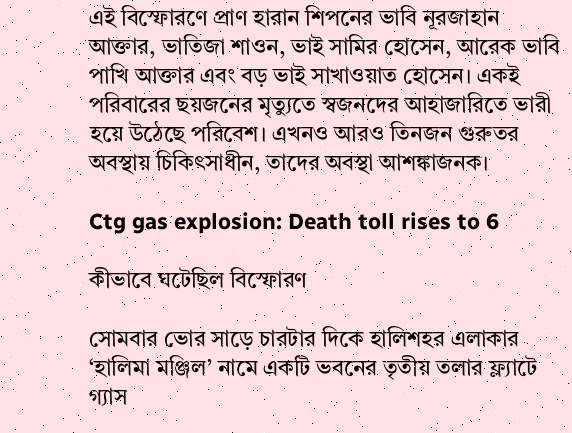এই বিস্ফোরণে প্রাণ হারান শিপনের ভাবি নূরজাহান আক্তার, ভাতিজা শাওন, ভাই সামির হোসেন, আরেক ভাবি পাখি আক্তার এবং বড় ভাই সাখাওয়াত হোসেন। একই পরিবারের ছয়জনের মৃত্যুতে স্বজনদের আহাজারিতে ভারী হয়ে উঠেছে পরিবেশ। এখনও আরও তিনজন গুরুতর অবস্থায় চিকিৎসাধীন, তাদের অবস্থা আশঙ্কাজনক।

Ctg gas explosion: Death toll rises to 6

কীভাবে ঘটেছিল বিস্ফোরণ

সোমবার ভোর সাড়ে চারটার দিকে হালিশহর এলাকার ‘হালিমা মঞ্জিল’ নামে একটি ভবনের তৃতীয় তলার ফ্ল্যাটে গ্যাস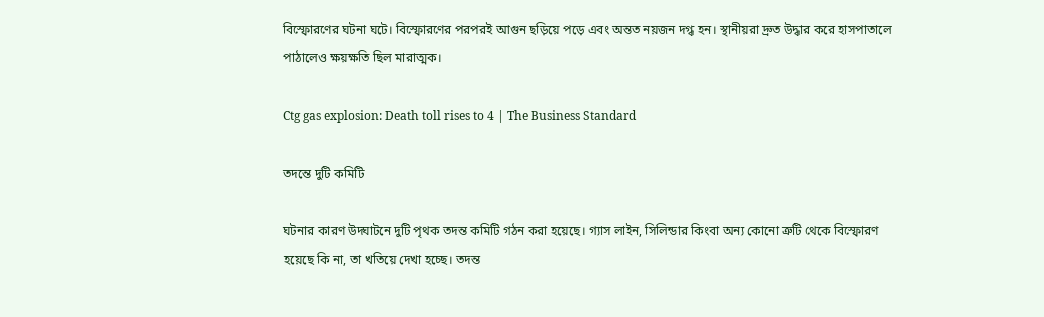বিস্ফোরণের ঘটনা ঘটে। বিস্ফোরণের পরপরই আগুন ছড়িয়ে পড়ে এবং অন্তত নয়জন দগ্ধ হন। স্থানীয়রা দ্রুত উদ্ধার করে হাসপাতালে পাঠালেও ক্ষয়ক্ষতি ছিল মারাত্মক।

Ctg gas explosion: Death toll rises to 4 | The Business Standard

তদন্তে দুটি কমিটি

ঘটনার কারণ উদ্ঘাটনে দুটি পৃথক তদন্ত কমিটি গঠন করা হয়েছে। গ্যাস লাইন, সিলিন্ডার কিংবা অন্য কোনো ত্রুটি থেকে বিস্ফোরণ হয়েছে কি না, তা খতিয়ে দেখা হচ্ছে। তদন্ত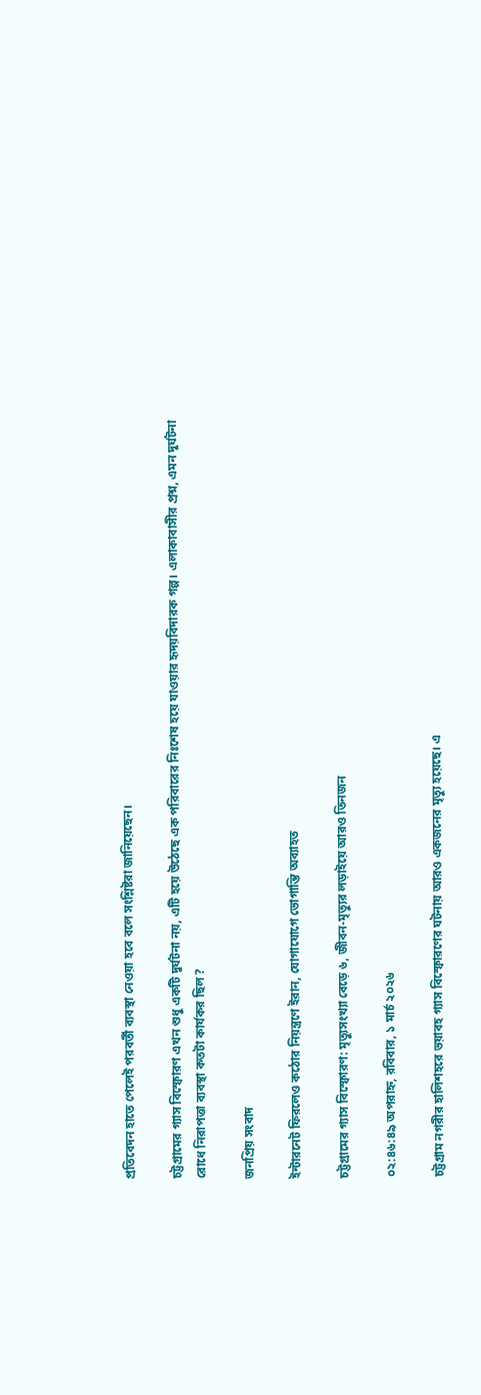প্রতিবেদন হাতে পেলেই পরবর্তী ব্যবস্থা নেওয়া হবে বলে সংশ্লিষ্টরা জানিয়েছেন।

চট্টগ্রামের গ্যাস বিস্ফোরণ এখন শুধু একটি দুর্ঘটনা নয়, এটি হয়ে উঠেছে এক পরিবারের নিঃশেষ হয়ে যাওয়ার হৃদয়বিদারক গল্প। এলাকাবাসীর প্রশ্ন, এমন দুর্ঘটনা রোধে নিরাপত্তা ব্যবস্থা কতটা কার্যকর ছিল?

জনপ্রিয় সংবাদ

ইন্টারনেট ফিরলেও কঠোর নিয়ন্ত্রণে ইরান, যোগাযোগে ভোগান্তি অব্যাহত

চট্টগ্রামের গ্যাস বিস্ফোরণ: মৃত্যুসংখ্যা বেড়ে ৬, জীবন-মৃত্যুর লড়াইয়ে আরও তিনজন

০২:৪৬:৪৯ অপরাহ্ন, রবিবার, ১ মার্চ ২০২৬

চট্টগ্রাম নগরীর হালিশহরে ভয়াবহ গ্যাস বিস্ফোরণের ঘটনায় আরও একজনের মৃত্যু হয়েছে। এ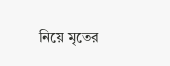নিয়ে মৃতের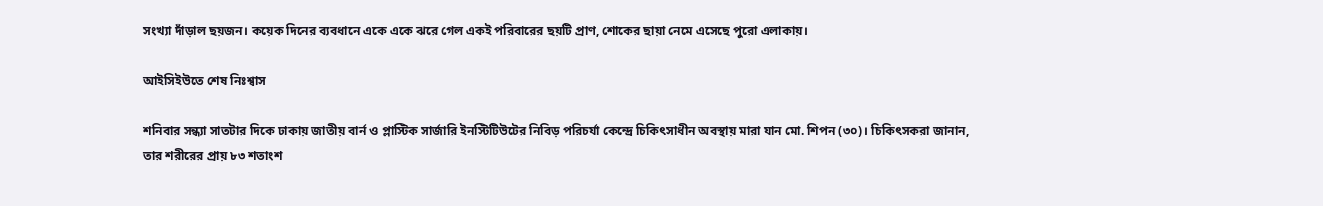সংখ্যা দাঁড়াল ছয়জন। কয়েক দিনের ব্যবধানে একে একে ঝরে গেল একই পরিবারের ছয়টি প্রাণ, শোকের ছায়া নেমে এসেছে পুরো এলাকায়।

আইসিইউতে শেষ নিঃশ্বাস

শনিবার সন্ধ্যা সাতটার দিকে ঢাকায় জাতীয় বার্ন ও প্লাস্টিক সার্জারি ইনস্টিটিউটের নিবিড় পরিচর্যা কেন্দ্রে চিকিৎসাধীন অবস্থায় মারা যান মো. শিপন (৩০)। চিকিৎসকরা জানান, তার শরীরের প্রায় ৮৩ শতাংশ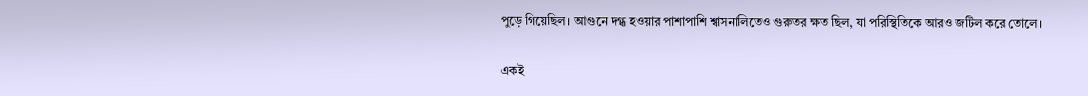পুড়ে গিয়েছিল। আগুনে দগ্ধ হওয়ার পাশাপাশি শ্বাসনালিতেও গুরুতর ক্ষত ছিল, যা পরিস্থিতিকে আরও জটিল করে তোলে।

একই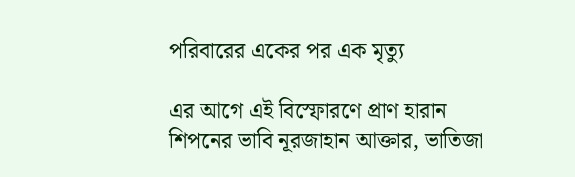পরিবারের একের পর এক মৃত্যু

এর আগে এই বিস্ফোরণে প্রাণ হারান শিপনের ভাবি নূরজাহান আক্তার, ভাতিজা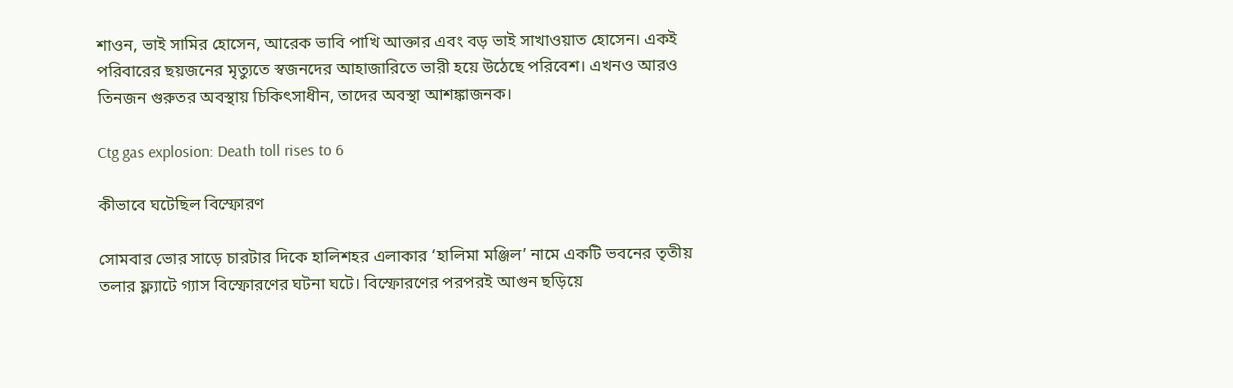শাওন, ভাই সামির হোসেন, আরেক ভাবি পাখি আক্তার এবং বড় ভাই সাখাওয়াত হোসেন। একই পরিবারের ছয়জনের মৃত্যুতে স্বজনদের আহাজারিতে ভারী হয়ে উঠেছে পরিবেশ। এখনও আরও তিনজন গুরুতর অবস্থায় চিকিৎসাধীন, তাদের অবস্থা আশঙ্কাজনক।

Ctg gas explosion: Death toll rises to 6

কীভাবে ঘটেছিল বিস্ফোরণ

সোমবার ভোর সাড়ে চারটার দিকে হালিশহর এলাকার ‘হালিমা মঞ্জিল’ নামে একটি ভবনের তৃতীয় তলার ফ্ল্যাটে গ্যাস বিস্ফোরণের ঘটনা ঘটে। বিস্ফোরণের পরপরই আগুন ছড়িয়ে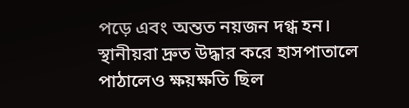পড়ে এবং অন্তত নয়জন দগ্ধ হন। স্থানীয়রা দ্রুত উদ্ধার করে হাসপাতালে পাঠালেও ক্ষয়ক্ষতি ছিল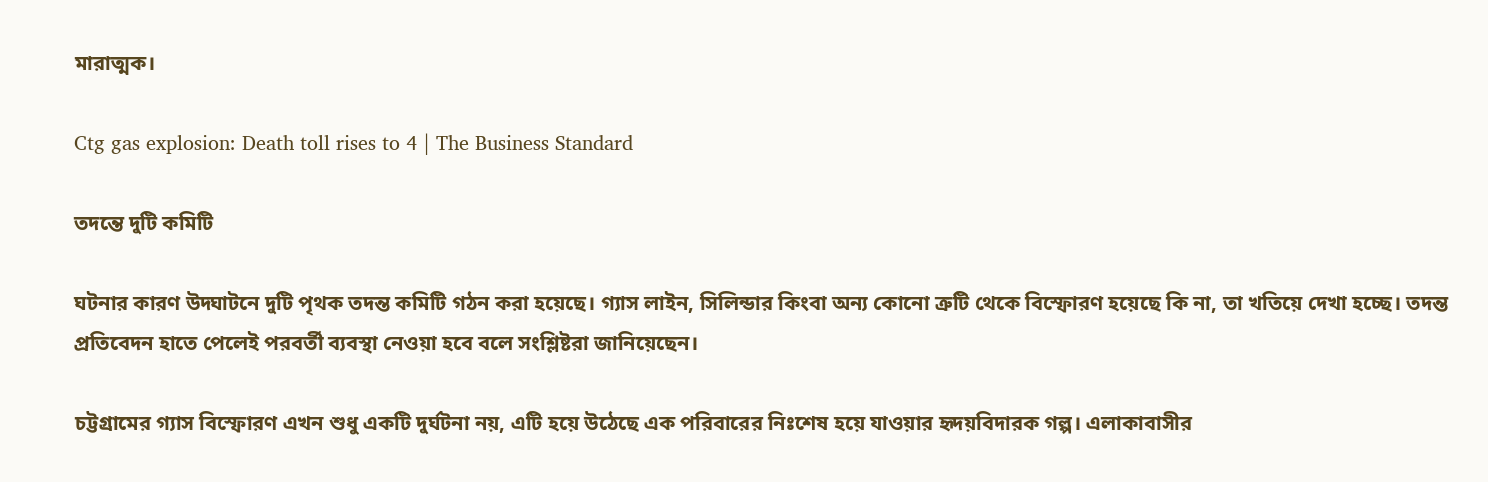মারাত্মক।

Ctg gas explosion: Death toll rises to 4 | The Business Standard

তদন্তে দুটি কমিটি

ঘটনার কারণ উদ্ঘাটনে দুটি পৃথক তদন্ত কমিটি গঠন করা হয়েছে। গ্যাস লাইন, সিলিন্ডার কিংবা অন্য কোনো ত্রুটি থেকে বিস্ফোরণ হয়েছে কি না, তা খতিয়ে দেখা হচ্ছে। তদন্ত প্রতিবেদন হাতে পেলেই পরবর্তী ব্যবস্থা নেওয়া হবে বলে সংশ্লিষ্টরা জানিয়েছেন।

চট্টগ্রামের গ্যাস বিস্ফোরণ এখন শুধু একটি দুর্ঘটনা নয়, এটি হয়ে উঠেছে এক পরিবারের নিঃশেষ হয়ে যাওয়ার হৃদয়বিদারক গল্প। এলাকাবাসীর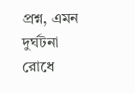প্রশ্ন, এমন দুর্ঘটনা রোধে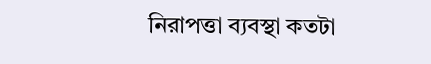নিরাপত্তা ব্যবস্থা কতটা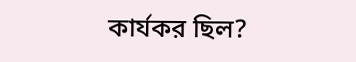কার্যকর ছিল?